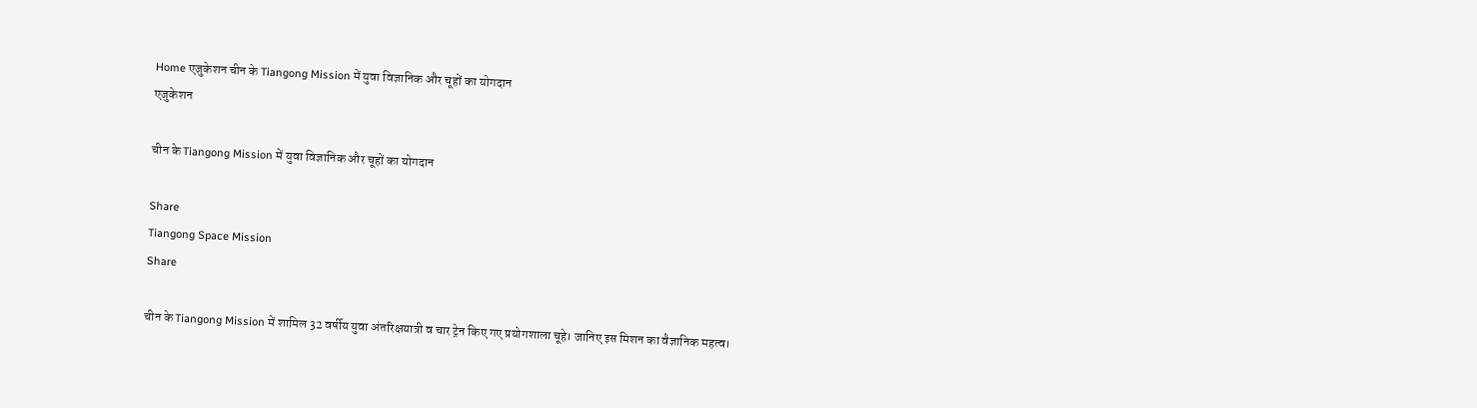Home एजुकेशन चीन के Tiangong Mission में युवा विज्ञानिक और चूहों का योगदान
एजुकेशन

चीन के Tiangong Mission में युवा विज्ञानिक और चूहों का योगदान

Share
Tiangong Space Mission
Share

चीन के Tiangong Mission में शामिल 32 वर्षीय युवा अंतरिक्षयात्री व चार ट्रेन किए गए प्रयोगशाला चूहे। जानिए इस मिशन का वैज्ञानिक महत्व।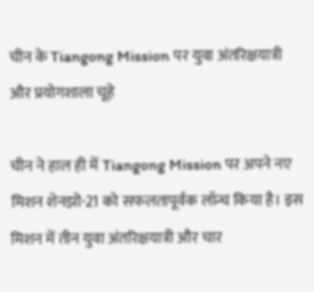चीन के Tiangong Mission पर युवा अंतरिक्षयात्री और प्रयोगशाला चूहे

चीन ने हाल ही में Tiangong Mission पर अपने नए मिशन शेनझो-21 को सफलतापूर्वक लॉन्च किया है। इस मिशन में तीन युवा अंतरिक्षयात्री और चार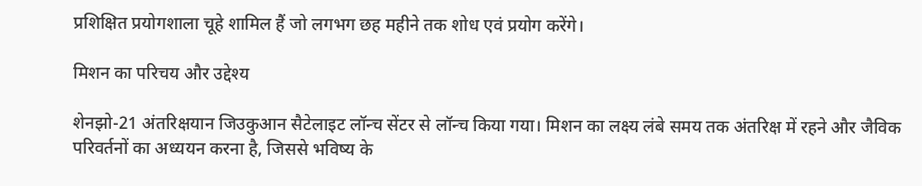प्रशिक्षित प्रयोगशाला चूहे शामिल हैं जो लगभग छह महीने तक शोध एवं प्रयोग करेंगे।

मिशन का परिचय और उद्देश्य

शेनझो-21 अंतरिक्षयान जिउकुआन सैटेलाइट लॉन्च सेंटर से लॉन्च किया गया। मिशन का लक्ष्य लंबे समय तक अंतरिक्ष में रहने और जैविक परिवर्तनों का अध्ययन करना है, जिससे भविष्य के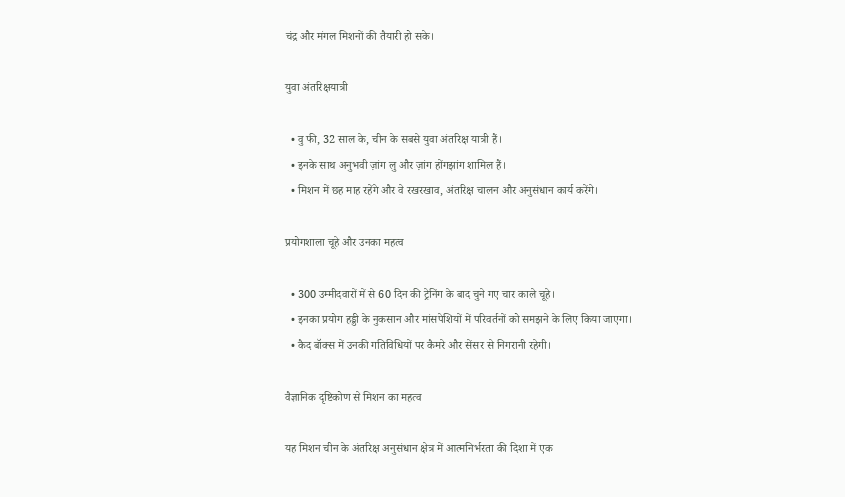चंद्र और मंगल मिशनों की तैयारी हो सके।

युवा अंतरिक्षयात्री

  • वु फी, 32 साल के, चीन के सबसे युवा अंतरिक्ष यात्री हैं।
  • इनके साथ अनुभवी ज़ांग लु और ज़ांग होंगझांग शामिल हैं।
  • मिशन में छह माह रहेंगे और वे रखरखाव, अंतरिक्ष चालन और अनुसंधान कार्य करेंगे।

प्रयोगशाला चूहे और उनका महत्व

  • 300 उम्मीदवारों में से 60 दिन की ट्रेनिंग के बाद चुने गए चार काले चूहे।
  • इनका प्रयोग हड्डी के नुकसान और मांसपेशियों में परिवर्तनों को समझने के लिए किया जाएगा।
  • कैद बॉक्स में उनकी गतिविधियों पर कैमरे और सेंसर से निगरानी रहेगी।

वैज्ञानिक दृष्टिकोण से मिशन का महत्व

यह मिशन चीन के अंतरिक्ष अनुसंधान क्षेत्र में आत्मनिर्भरता की दिशा में एक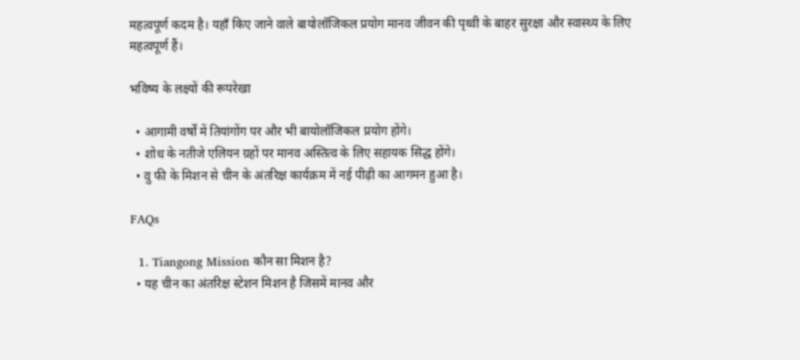महत्वपूर्ण कदम है। यहाँ किए जाने वाले बायोलॉजिकल प्रयोग मानव जीवन की पृथ्वी के बाहर सुरक्षा और स्वास्थ्य के लिए महत्वपूर्ण हैं।

भविष्य के लक्ष्यों की रूपरेखा

  • आगामी वर्षों में तियांगोंग पर और भी बायोलॉजिकल प्रयोग होंगे।
  • शोध के नतीजे एलियन ग्रहों पर मानव अस्तित्व के लिए सहायक सिद्ध होंगे।
  • वु फी के मिशन से चीन के अंतरिक्ष कार्यक्रम में नई पीढ़ी का आगमन हुआ है।

FAQs

  1. Tiangong Mission कौन सा मिशन है?
  • यह चीन का अंतरिक्ष स्टेशन मिशन है जिसमें मानव और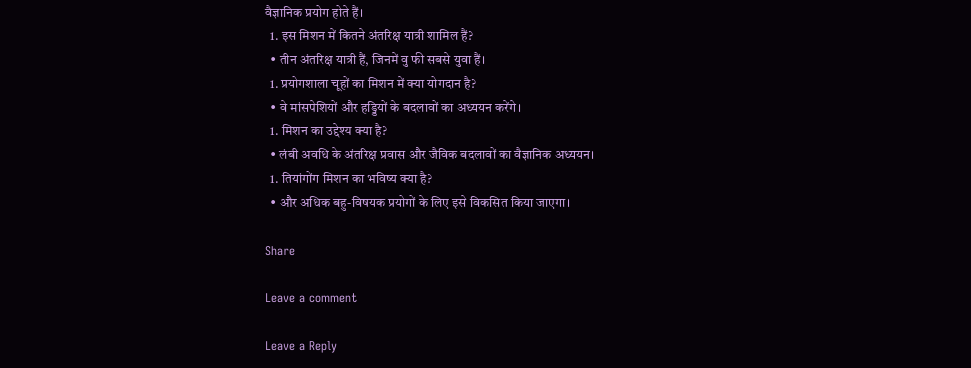वैज्ञानिक प्रयोग होते हैं।
  1. इस मिशन में कितने अंतरिक्ष यात्री शामिल हैं?
  • तीन अंतरिक्ष यात्री हैं, जिनमें वु फी सबसे युवा हैं।
  1. प्रयोगशाला चूहों का मिशन में क्या योगदान है?
  • वे मांसपेशियों और हड्डियों के बदलावों का अध्ययन करेंगे।
  1. मिशन का उद्देश्य क्या है?
  • लंबी अवधि के अंतरिक्ष प्रवास और जैविक बदलावों का वैज्ञानिक अध्ययन।
  1. तियांगोंग मिशन का भविष्य क्या है?
  • और अधिक बहु-विषयक प्रयोगों के लिए इसे विकसित किया जाएगा।

Share

Leave a comment

Leave a Reply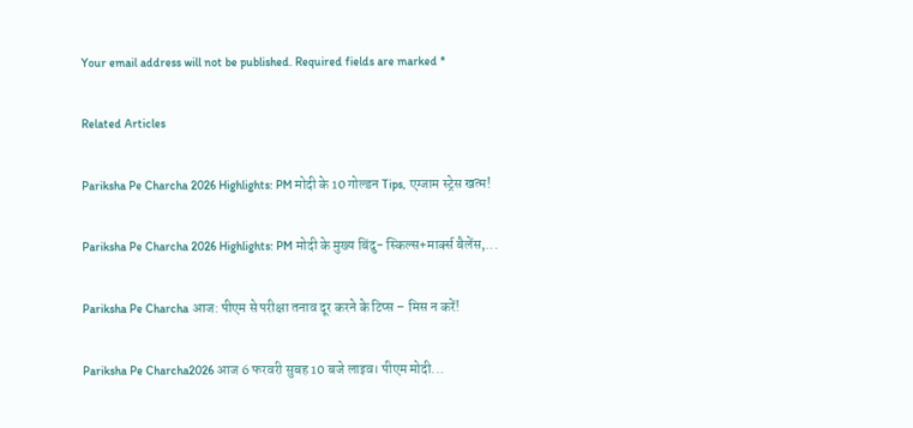Your email address will not be published. Required fields are marked *

Related Articles

Pariksha Pe Charcha 2026 Highlights: PM मोदी के 10 गोल्डन Tips, एग्जाम स्ट्रेस खत्म!

Pariksha Pe Charcha 2026 Highlights: PM मोदी के मुख्य बिंदु- स्किल्स+मार्क्स बैलेंस,...

Pariksha Pe Charcha आज: पीएम से परीक्षा तनाव दूर करने के टिप्स – मिस न करें!

Pariksha Pe Charcha2026 आज 6 फरवरी सुबह 10 बजे लाइव। पीएम मोदी...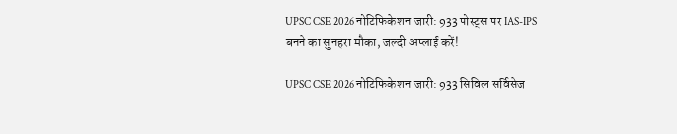UPSC CSE 2026 नोटिफिकेशन जारी: 933 पोस्ट्स पर IAS-IPS बनने का सुनहरा मौका, जल्दी अप्लाई करें!

UPSC CSE 2026 नोटिफिकेशन जारी: 933 सिविल सर्विसेज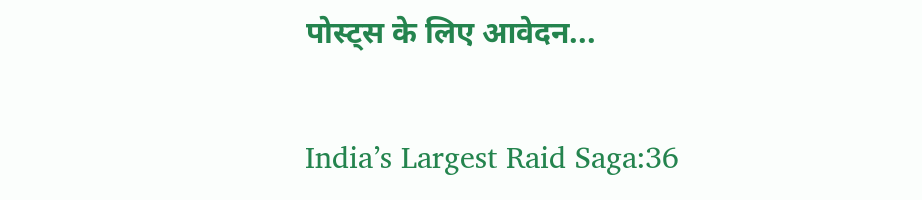पोस्ट्स के लिए आवेदन...

India’s Largest Raid Saga:36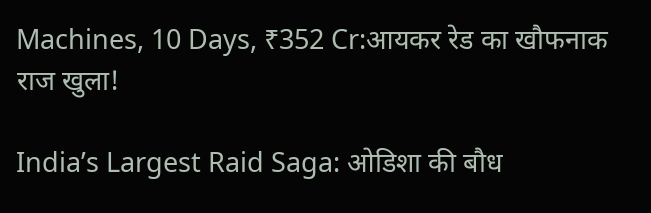Machines, 10 Days, ₹352 Cr:आयकर रेड का खौफनाक राज खुला!

India’s Largest Raid Saga: ओडिशा की बौध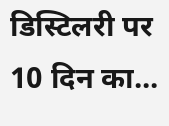डिस्टिलरी पर 10 दिन का...